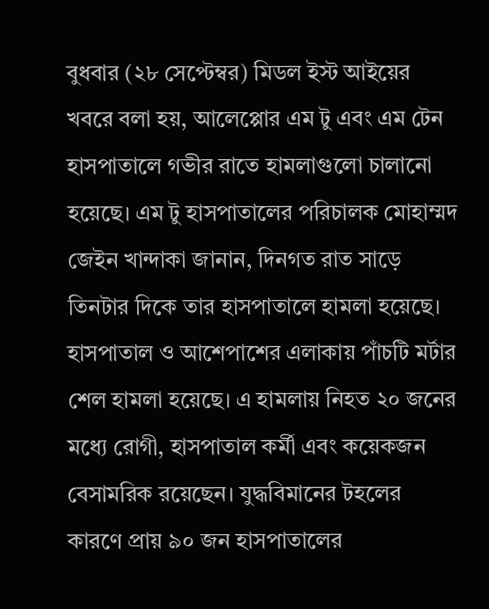বুধবার (২৮ সেপ্টেম্বর) মিডল ইস্ট আইয়ের খবরে বলা হয়, আলেপ্পোর এম টু এবং এম টেন হাসপাতালে গভীর রাতে হামলাগুলো চালানো হয়েছে। এম টু হাসপাতালের পরিচালক মোহাম্মদ জেইন খান্দাকা জানান, দিনগত রাত সাড়ে তিনটার দিকে তার হাসপাতালে হামলা হয়েছে। হাসপাতাল ও আশেপাশের এলাকায় পাঁচটি মর্টার শেল হামলা হয়েছে। এ হামলায় নিহত ২০ জনের মধ্যে রোগী, হাসপাতাল কর্মী এবং কয়েকজন বেসামরিক রয়েছেন। যুদ্ধবিমানের টহলের কারণে প্রায় ৯০ জন হাসপাতালের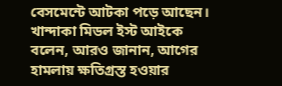বেসমেন্টে আটকা পড়ে আছেন।
খান্দাকা মিডল ইস্ট আইকে বলেন, আরও জানান, আগের হামলায় ক্ষতিগ্রস্ত হওয়ার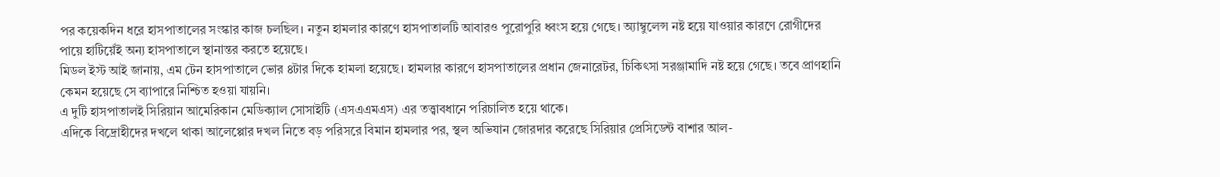পর কয়েকদিন ধরে হাসপাতালের সংস্কার কাজ চলছিল। নতুন হামলার কারণে হাসপাতালটি আবারও পুরোপুরি ধ্বংস হয়ে গেছে। অ্যাম্বুলেন্স নষ্ট হয়ে যাওয়ার কারণে রোগীদের পায়ে হাটিয়েঁই অন্য হাসপাতালে স্থানান্তর করতে হয়েছে।
মিডল ইস্ট আই জানায়, এম টেন হাসপাতালে ভোর ৪টার দিকে হামলা হয়েছে। হামলার কারণে হাসপাতালের প্রধান জেনারেটর, চিকিৎসা সরঞ্জামাদি নষ্ট হয়ে গেছে। তবে প্রাণহানি কেমন হয়েছে সে ব্যাপারে নিশ্চিত হওয়া যায়নি।
এ দুটি হাসপাতালই সিরিয়ান আমেরিকান মেডিক্যাল সোসাইটি (এসএএমএস) এর তত্ত্বাবধানে পরিচালিত হয়ে থাকে।
এদিকে বিদ্রোহীদের দখলে থাকা আলেপ্পোর দখল নিতে বড় পরিসরে বিমান হামলার পর, স্থল অভিযান জোরদার করেছে সিরিয়ার প্রেসিডেন্ট বাশার আল-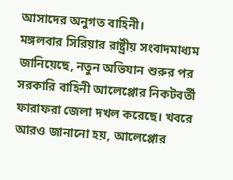আসাদের অনুগত বাহিনী।
মঙ্গলবার সিরিয়ার রাষ্ট্রীয় সংবাদমাধ্যম জানিয়েছে, নতুন অভিযান শুরুর পর সরকারি বাহিনী আলেপ্পোর নিকটবর্তী ফারাফরা জেলা দখল করেছে। খবরে আরও জানানো হয়, আলেপ্পোর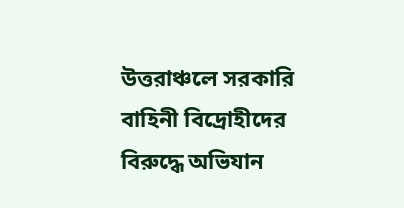উত্তরাঞ্চলে সরকারি বাহিনী বিদ্রোহীদের বিরুদ্ধে অভিযান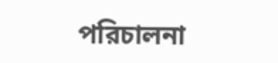পরিচালনা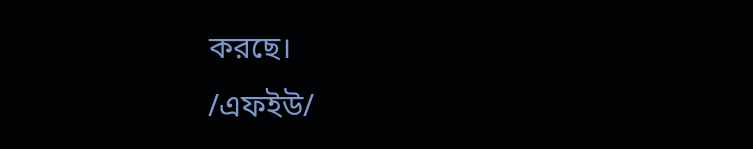করছে।
/এফইউ/